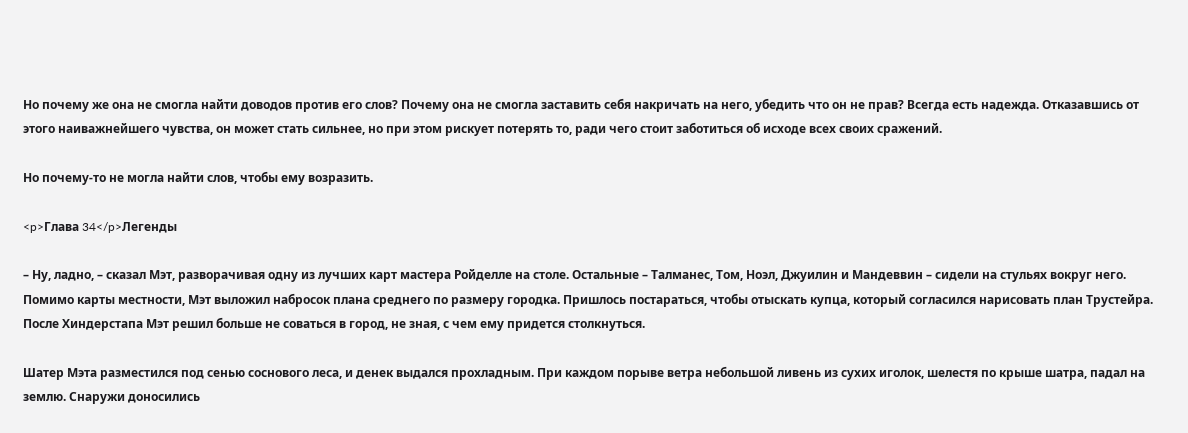Но почему же она не смогла найти доводов против его слов? Почему она не смогла заставить себя накричать на него, убедить что он не прав? Всегда есть надежда. Отказавшись от этого наиважнейшего чувства, он может стать сильнее, но при этом рискует потерять то, ради чего стоит заботиться об исходе всех своих сражений.

Но почему-то не могла найти слов, чтобы ему возразить.

<p>Глава 34</p>Легенды

– Ну, ладно, – сказал Мэт, разворачивая одну из лучших карт мастера Ройделле на столе. Остальные – Талманес, Том, Ноэл, Джуилин и Мандеввин – сидели на стульях вокруг него. Помимо карты местности, Мэт выложил набросок плана среднего по размеру городка. Пришлось постараться, чтобы отыскать купца, который согласился нарисовать план Трустейра. После Хиндерстапа Мэт решил больше не соваться в город, не зная, с чем ему придется столкнуться.

Шатер Мэта разместился под сенью соснового леса, и денек выдался прохладным. При каждом порыве ветра небольшой ливень из сухих иголок, шелестя по крыше шатра, падал на землю. Снаружи доносились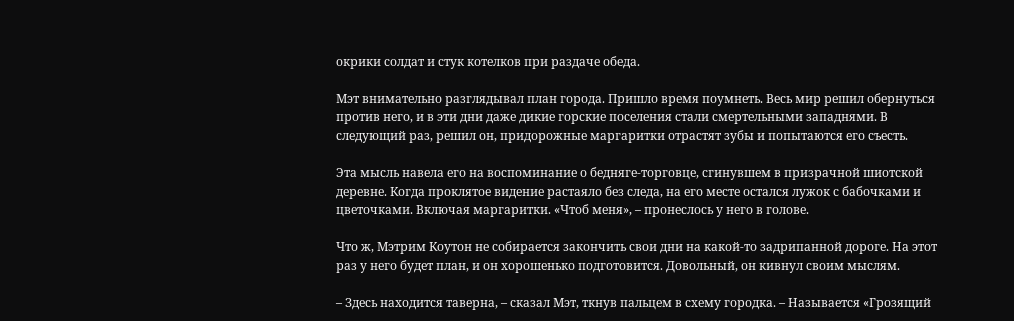окрики солдат и стук котелков при раздаче обеда.

Мэт внимательно разглядывал план города. Пришло время поумнеть. Весь мир решил обернуться против него, и в эти дни даже дикие горские поселения стали смертельными западнями. В следующий раз, решил он, придорожные маргаритки отрастят зубы и попытаются его съесть.

Эта мысль навела его на воспоминание о бедняге-торговце, сгинувшем в призрачной шиотской деревне. Когда проклятое видение растаяло без следа, на его месте остался лужок с бабочками и цветочками. Включая маргаритки. «Чтоб меня», – пронеслось у него в голове.

Что ж, Мэтрим Коутон не собирается закончить свои дни на какой-то задрипанной дороге. На этот раз у него будет план, и он хорошенько подготовится. Довольный, он кивнул своим мыслям.

– Здесь находится таверна, – сказал Мэт, ткнув пальцем в схему городка. – Называется «Грозящий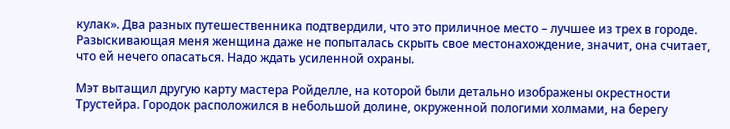кулак». Два разных путешественника подтвердили, что это приличное место – лучшее из трех в городе. Разыскивающая меня женщина даже не попыталась скрыть свое местонахождение, значит, она считает, что ей нечего опасаться. Надо ждать усиленной охраны.

Мэт вытащил другую карту мастера Ройделле, на которой были детально изображены окрестности Трустейра. Городок расположился в небольшой долине, окруженной пологими холмами, на берегу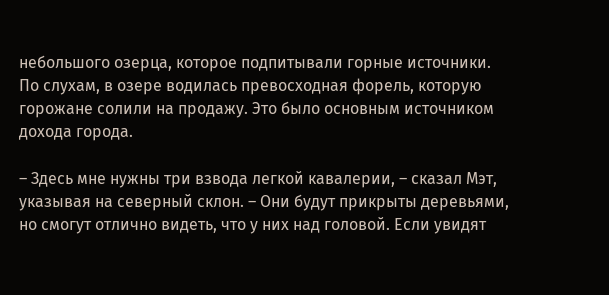небольшого озерца, которое подпитывали горные источники. По слухам, в озере водилась превосходная форель, которую горожане солили на продажу. Это было основным источником дохода города.

– Здесь мне нужны три взвода легкой кавалерии, – сказал Мэт, указывая на северный склон. – Они будут прикрыты деревьями, но смогут отлично видеть, что у них над головой. Если увидят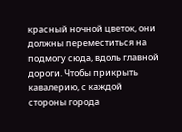красный ночной цветок, они должны переместиться на подмогу сюда, вдоль главной дороги. Чтобы прикрыть кавалерию, с каждой стороны города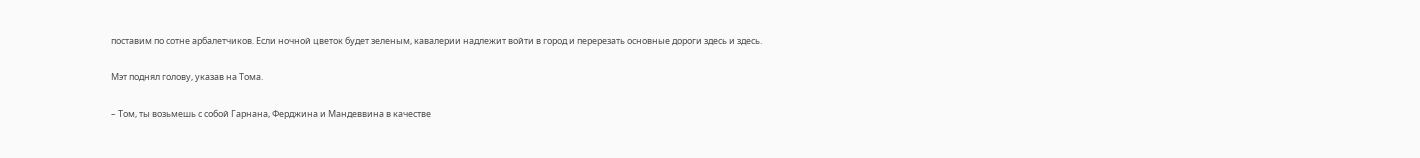поставим по сотне арбалетчиков. Если ночной цветок будет зеленым, кавалерии надлежит войти в город и перерезать основные дороги здесь и здесь.

Мэт поднял голову, указав на Тома.

– Том, ты возьмешь с собой Гарнана, Ферджина и Мандеввина в качестве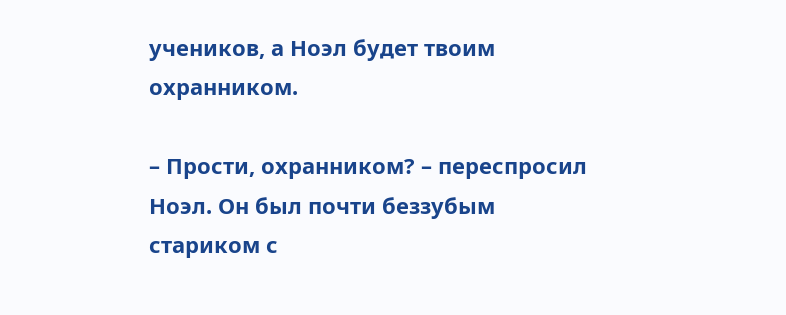учеников, а Ноэл будет твоим охранником.

– Прости, охранником? – переспросил Ноэл. Он был почти беззубым стариком с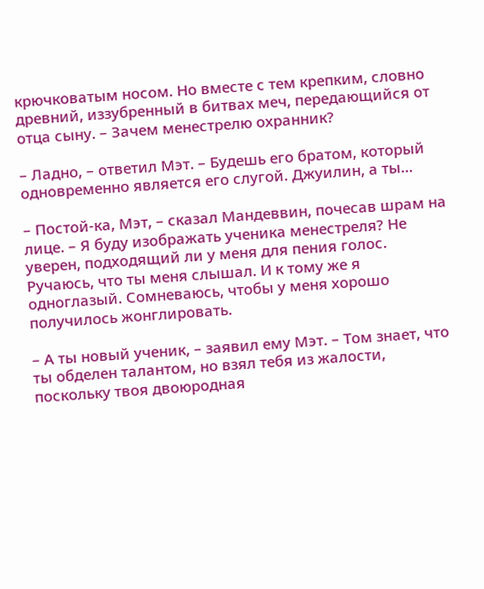крючковатым носом. Но вместе с тем крепким, словно древний, иззубренный в битвах меч, передающийся от отца сыну. – Зачем менестрелю охранник?

– Ладно, – ответил Мэт. – Будешь его братом, который одновременно является его слугой. Джуилин, а ты…

– Постой-ка, Мэт, – сказал Мандеввин, почесав шрам на лице. – Я буду изображать ученика менестреля? Не уверен, подходящий ли у меня для пения голос. Ручаюсь, что ты меня слышал. И к тому же я одноглазый. Сомневаюсь, чтобы у меня хорошо получилось жонглировать.

– А ты новый ученик, – заявил ему Мэт. – Том знает, что ты обделен талантом, но взял тебя из жалости, поскольку твоя двоюродная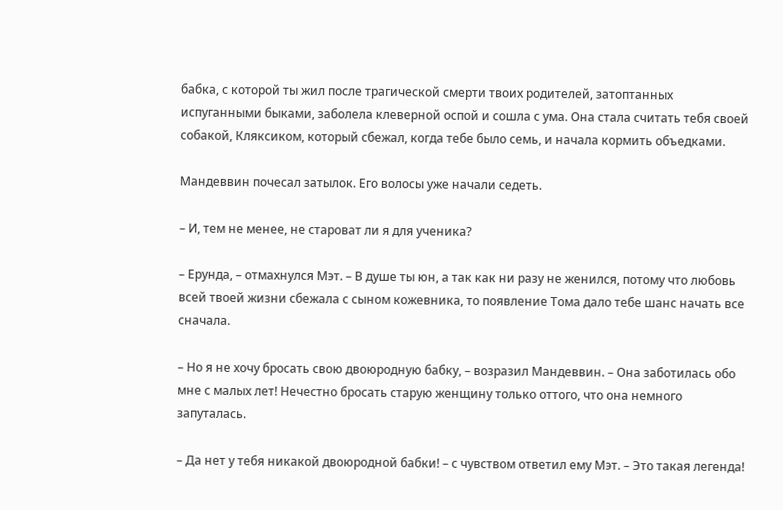бабка, с которой ты жил после трагической смерти твоих родителей, затоптанных испуганными быками, заболела клеверной оспой и сошла с ума. Она стала считать тебя своей собакой, Кляксиком, который сбежал, когда тебе было семь, и начала кормить объедками.

Мандеввин почесал затылок. Его волосы уже начали седеть.

– И, тем не менее, не староват ли я для ученика?

– Ерунда, – отмахнулся Мэт. – В душе ты юн, а так как ни разу не женился, потому что любовь всей твоей жизни сбежала с сыном кожевника, то появление Тома дало тебе шанс начать все сначала.

– Но я не хочу бросать свою двоюродную бабку, – возразил Мандеввин. – Она заботилась обо мне с малых лет! Нечестно бросать старую женщину только оттого, что она немного запуталась.

– Да нет у тебя никакой двоюродной бабки! – с чувством ответил ему Мэт. – Это такая легенда!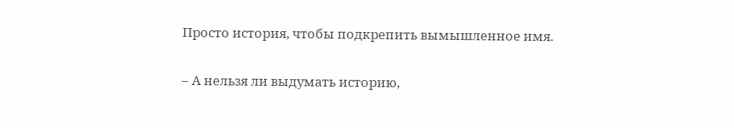Просто история, чтобы подкрепить вымышленное имя.

– А нельзя ли выдумать историю,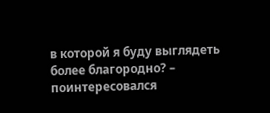в которой я буду выглядеть более благородно? – поинтересовался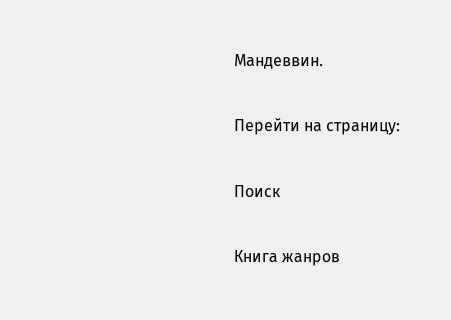Мандеввин.

Перейти на страницу:

Поиск

Книга жанров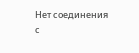Нет соединения с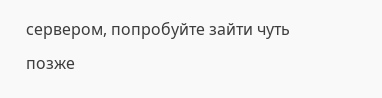сервером, попробуйте зайти чуть позже